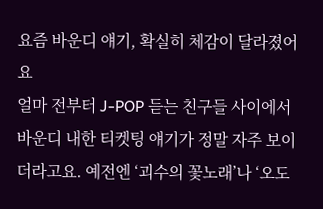요즘 바운디 얘기, 확실히 체감이 달라졌어요
얼마 전부터 J-POP 듣는 친구들 사이에서 바운디 내한 티켓팅 얘기가 정말 자주 보이더라고요. 예전엔 ‘괴수의 꽃노래’나 ‘오도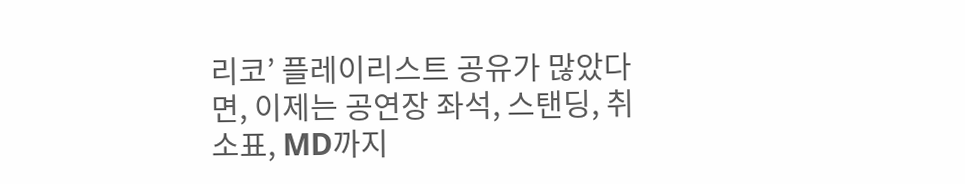리코’ 플레이리스트 공유가 많았다면, 이제는 공연장 좌석, 스탠딩, 취소표, MD까지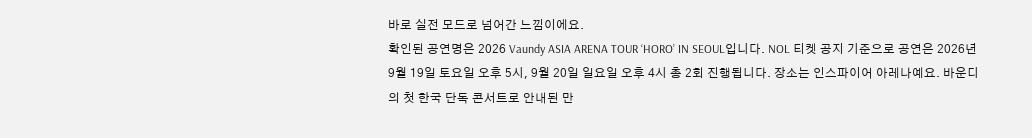바로 실전 모드로 넘어간 느낌이에요.
확인된 공연명은 2026 Vaundy ASIA ARENA TOUR ‘HORO’ IN SEOUL입니다. NOL 티켓 공지 기준으로 공연은 2026년 9월 19일 토요일 오후 5시, 9월 20일 일요일 오후 4시 총 2회 진행됩니다. 장소는 인스파이어 아레나예요. 바운디의 첫 한국 단독 콘서트로 안내된 만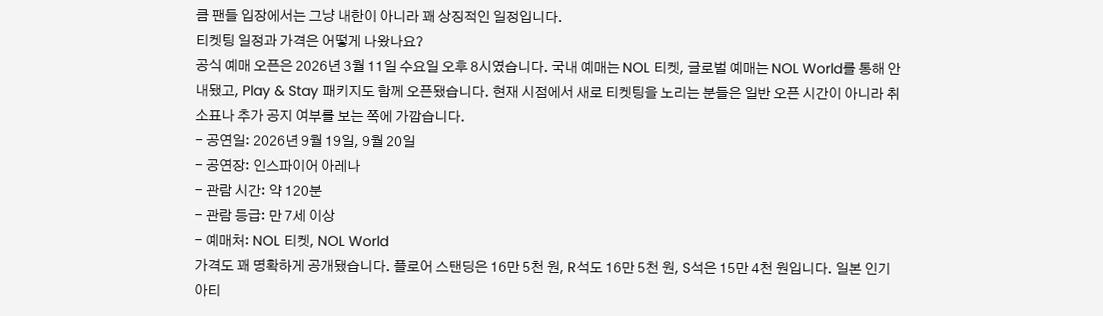큼 팬들 입장에서는 그냥 내한이 아니라 꽤 상징적인 일정입니다.
티켓팅 일정과 가격은 어떻게 나왔나요?
공식 예매 오픈은 2026년 3월 11일 수요일 오후 8시였습니다. 국내 예매는 NOL 티켓, 글로벌 예매는 NOL World를 통해 안내됐고, Play & Stay 패키지도 함께 오픈됐습니다. 현재 시점에서 새로 티켓팅을 노리는 분들은 일반 오픈 시간이 아니라 취소표나 추가 공지 여부를 보는 쪽에 가깝습니다.
- 공연일: 2026년 9월 19일, 9월 20일
- 공연장: 인스파이어 아레나
- 관람 시간: 약 120분
- 관람 등급: 만 7세 이상
- 예매처: NOL 티켓, NOL World
가격도 꽤 명확하게 공개됐습니다. 플로어 스탠딩은 16만 5천 원, R석도 16만 5천 원, S석은 15만 4천 원입니다. 일본 인기 아티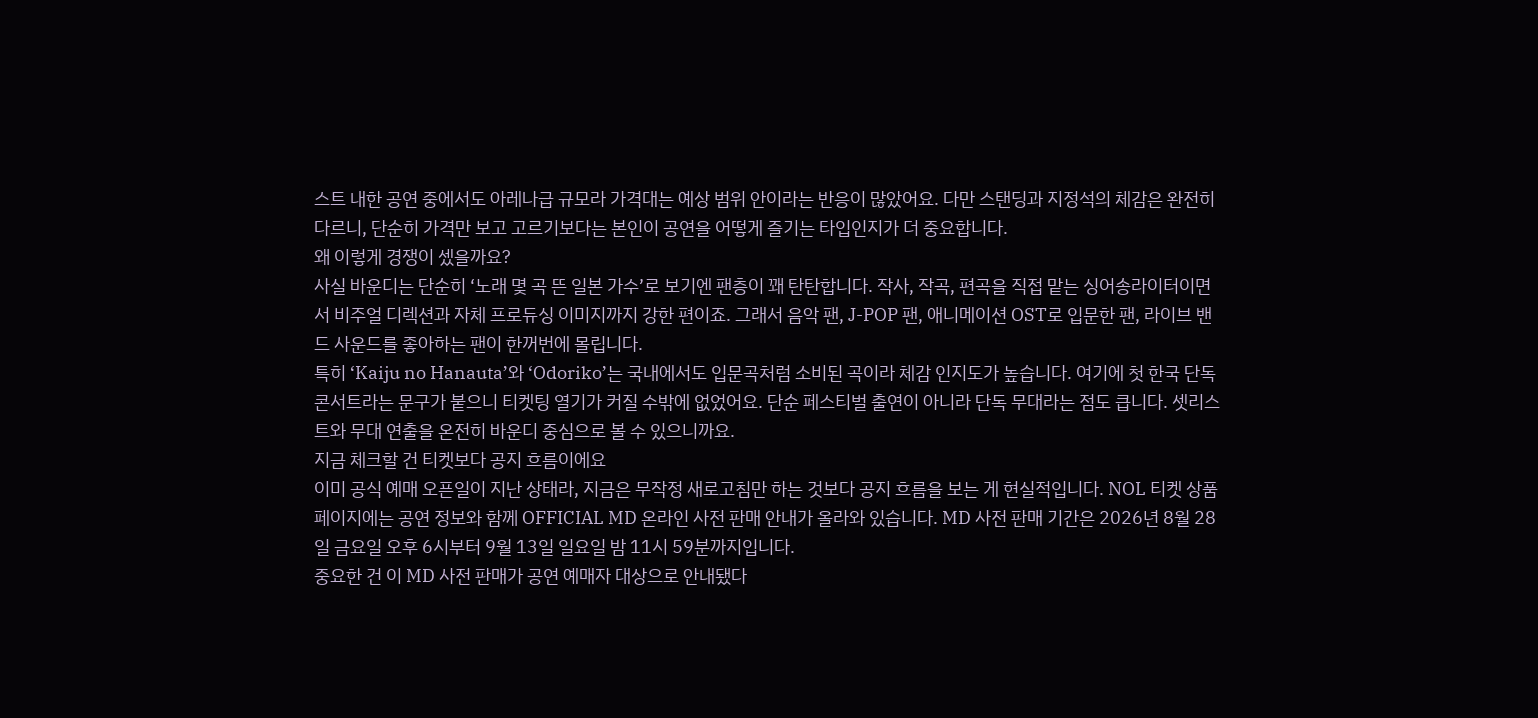스트 내한 공연 중에서도 아레나급 규모라 가격대는 예상 범위 안이라는 반응이 많았어요. 다만 스탠딩과 지정석의 체감은 완전히 다르니, 단순히 가격만 보고 고르기보다는 본인이 공연을 어떻게 즐기는 타입인지가 더 중요합니다.
왜 이렇게 경쟁이 셌을까요?
사실 바운디는 단순히 ‘노래 몇 곡 뜬 일본 가수’로 보기엔 팬층이 꽤 탄탄합니다. 작사, 작곡, 편곡을 직접 맡는 싱어송라이터이면서 비주얼 디렉션과 자체 프로듀싱 이미지까지 강한 편이죠. 그래서 음악 팬, J-POP 팬, 애니메이션 OST로 입문한 팬, 라이브 밴드 사운드를 좋아하는 팬이 한꺼번에 몰립니다.
특히 ‘Kaiju no Hanauta’와 ‘Odoriko’는 국내에서도 입문곡처럼 소비된 곡이라 체감 인지도가 높습니다. 여기에 첫 한국 단독 콘서트라는 문구가 붙으니 티켓팅 열기가 커질 수밖에 없었어요. 단순 페스티벌 출연이 아니라 단독 무대라는 점도 큽니다. 셋리스트와 무대 연출을 온전히 바운디 중심으로 볼 수 있으니까요.
지금 체크할 건 티켓보다 공지 흐름이에요
이미 공식 예매 오픈일이 지난 상태라, 지금은 무작정 새로고침만 하는 것보다 공지 흐름을 보는 게 현실적입니다. NOL 티켓 상품 페이지에는 공연 정보와 함께 OFFICIAL MD 온라인 사전 판매 안내가 올라와 있습니다. MD 사전 판매 기간은 2026년 8월 28일 금요일 오후 6시부터 9월 13일 일요일 밤 11시 59분까지입니다.
중요한 건 이 MD 사전 판매가 공연 예매자 대상으로 안내됐다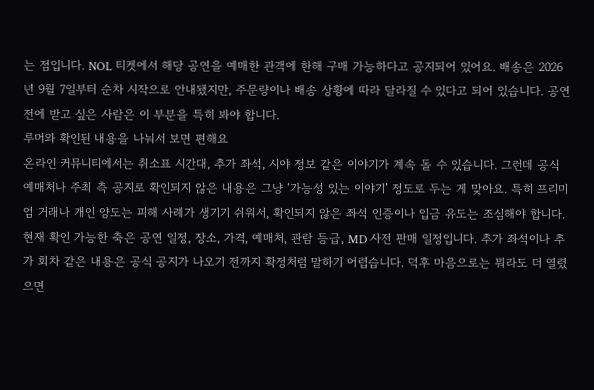는 점입니다. NOL 티켓에서 해당 공연을 예매한 관객에 한해 구매 가능하다고 공지되어 있어요. 배송은 2026년 9월 7일부터 순차 시작으로 안내됐지만, 주문량이나 배송 상황에 따라 달라질 수 있다고 되어 있습니다. 공연 전에 받고 싶은 사람은 이 부분을 특히 봐야 합니다.
루머와 확인된 내용을 나눠서 보면 편해요
온라인 커뮤니티에서는 취소표 시간대, 추가 좌석, 시야 정보 같은 이야기가 계속 돌 수 있습니다. 그런데 공식 예매처나 주최 측 공지로 확인되지 않은 내용은 그냥 ‘가능성 있는 이야기’ 정도로 두는 게 맞아요. 특히 프리미엄 거래나 개인 양도는 피해 사례가 생기기 쉬워서, 확인되지 않은 좌석 인증이나 입금 유도는 조심해야 합니다.
현재 확인 가능한 축은 공연 일정, 장소, 가격, 예매처, 관람 등급, MD 사전 판매 일정입니다. 추가 좌석이나 추가 회차 같은 내용은 공식 공지가 나오기 전까지 확정처럼 말하기 어렵습니다. 덕후 마음으로는 뭐라도 더 열렸으면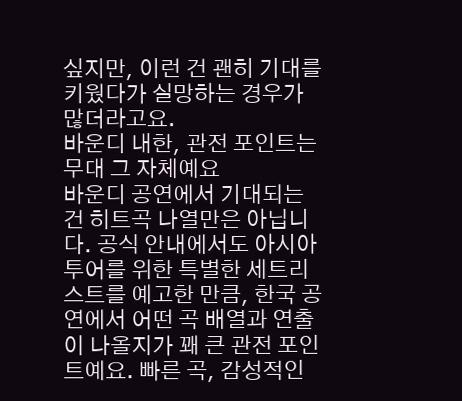싶지만, 이런 건 괜히 기대를 키웠다가 실망하는 경우가 많더라고요.
바운디 내한, 관전 포인트는 무대 그 자체예요
바운디 공연에서 기대되는 건 히트곡 나열만은 아닙니다. 공식 안내에서도 아시아 투어를 위한 특별한 세트리스트를 예고한 만큼, 한국 공연에서 어떤 곡 배열과 연출이 나올지가 꽤 큰 관전 포인트예요. 빠른 곡, 감성적인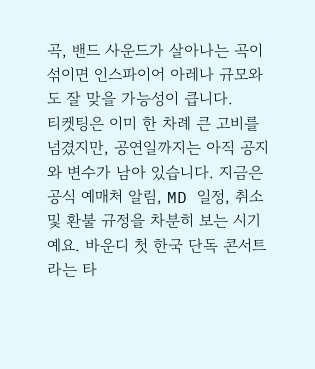곡, 밴드 사운드가 살아나는 곡이 섞이면 인스파이어 아레나 규모와도 잘 맞을 가능성이 큽니다.
티켓팅은 이미 한 차례 큰 고비를 넘겼지만, 공연일까지는 아직 공지와 변수가 남아 있습니다. 지금은 공식 예매처 알림, MD 일정, 취소 및 환불 규정을 차분히 보는 시기예요. 바운디 첫 한국 단독 콘서트라는 타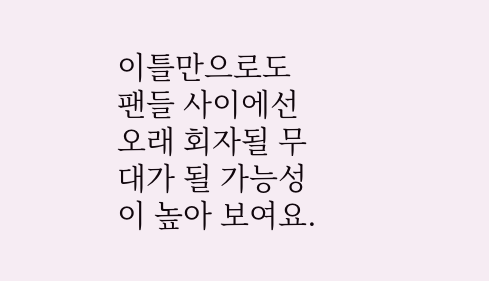이틀만으로도 팬들 사이에선 오래 회자될 무대가 될 가능성이 높아 보여요.